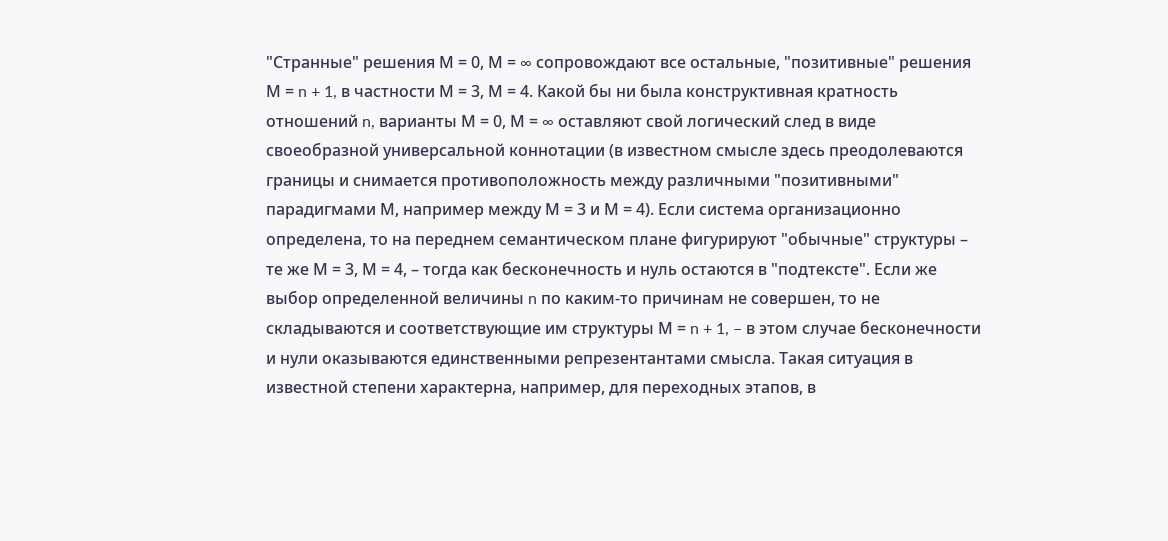"Странные" решения М = 0, М = ∞ сопровождают все остальные, "позитивные" решения М = n + 1, в частности М = 3, М = 4. Какой бы ни была конструктивная кратность отношений n, варианты М = 0, М = ∞ оставляют свой логический след в виде своеобразной универсальной коннотации (в известном смысле здесь преодолеваются границы и снимается противоположность между различными "позитивными" парадигмами М, например между М = 3 и М = 4). Если система организационно определена, то на переднем семантическом плане фигурируют "обычные" структуры – те же М = 3, М = 4, – тогда как бесконечность и нуль остаются в "подтексте". Если же выбор определенной величины n по каким-то причинам не совершен, то не складываются и соответствующие им структуры М = n + 1, – в этом случае бесконечности и нули оказываются единственными репрезентантами смысла. Такая ситуация в известной степени характерна, например, для переходных этапов, в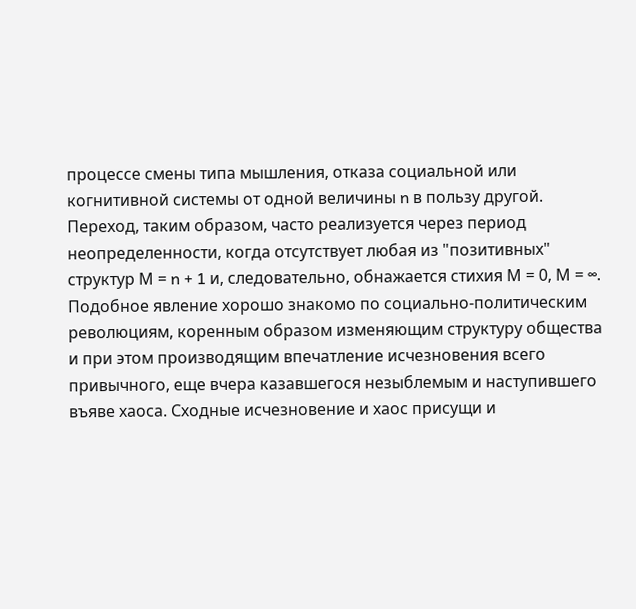процессе смены типа мышления, отказа социальной или когнитивной системы от одной величины n в пользу другой. Переход, таким образом, часто реализуется через период неопределенности, когда отсутствует любая из "позитивных" структур М = n + 1 и, следовательно, обнажается стихия М = 0, М = ∞. Подобное явление хорошо знакомо по социально-политическим революциям, коренным образом изменяющим структуру общества и при этом производящим впечатление исчезновения всего привычного, еще вчера казавшегося незыблемым и наступившего въяве хаоса. Сходные исчезновение и хаос присущи и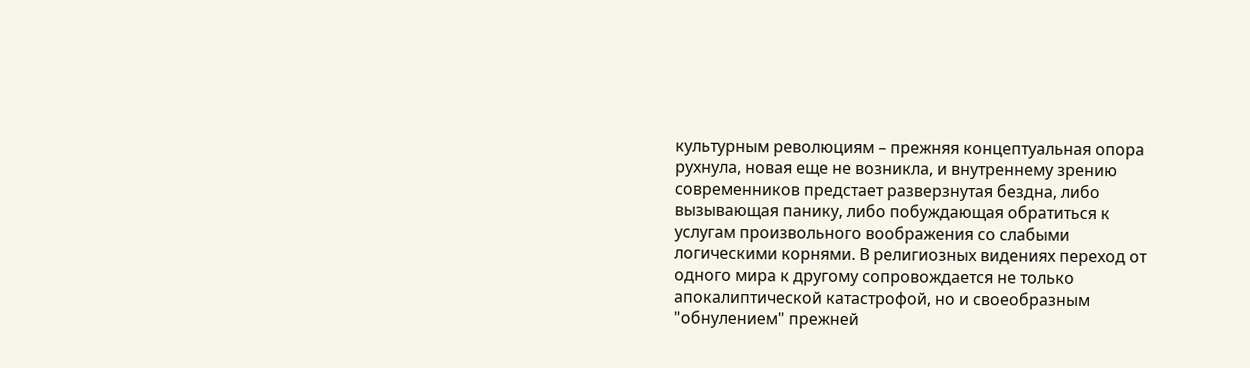культурным революциям – прежняя концептуальная опора рухнула, новая еще не возникла, и внутреннему зрению современников предстает разверзнутая бездна, либо вызывающая панику, либо побуждающая обратиться к услугам произвольного воображения со слабыми логическими корнями. В религиозных видениях переход от одного мира к другому сопровождается не только апокалиптической катастрофой, но и своеобразным "обнулением" прежней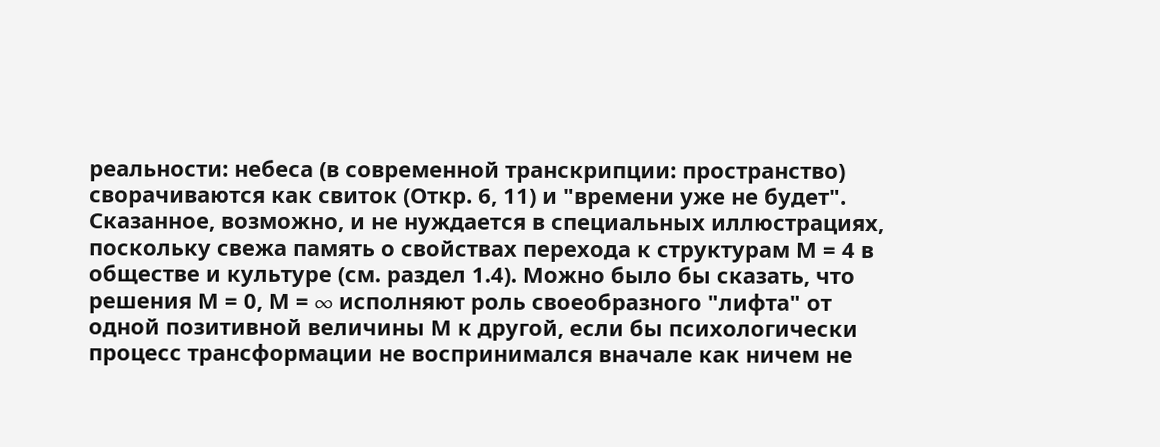реальности: небеса (в современной транскрипции: пространство) сворачиваются как свиток (Откр. 6, 11) и "времени уже не будет". Сказанное, возможно, и не нуждается в специальных иллюстрациях, поскольку свежа память о свойствах перехода к структурам М = 4 в обществе и культуре (см. раздел 1.4). Можно было бы сказать, что решения М = 0, М = ∞ исполняют роль своеобразного "лифта" от одной позитивной величины М к другой, если бы психологически процесс трансформации не воспринимался вначале как ничем не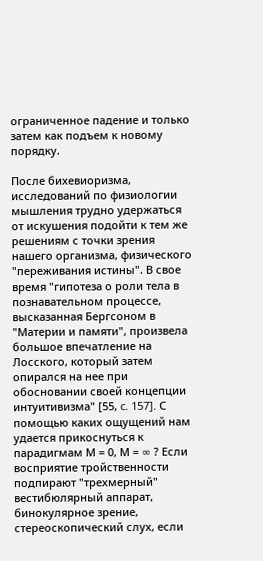ограниченное падение и только затем как подъем к новому порядку.

После бихевиоризма, исследований по физиологии мышления трудно удержаться от искушения подойти к тем же решениям с точки зрения нашего организма, физического "переживания истины". В свое время "гипотеза о роли тела в познавательном процессе, высказанная Бергсоном в "Материи и памяти", произвела большое впечатление на Лосского, который затем опирался на нее при обосновании своей концепции интуитивизма" [55, c. 157]. С помощью каких ощущений нам удается прикоснуться к парадигмам М = 0, М = ∞ ? Если восприятие тройственности подпирают "трехмерный" вестибюлярный аппарат, бинокулярное зрение, стереоскопический слух, если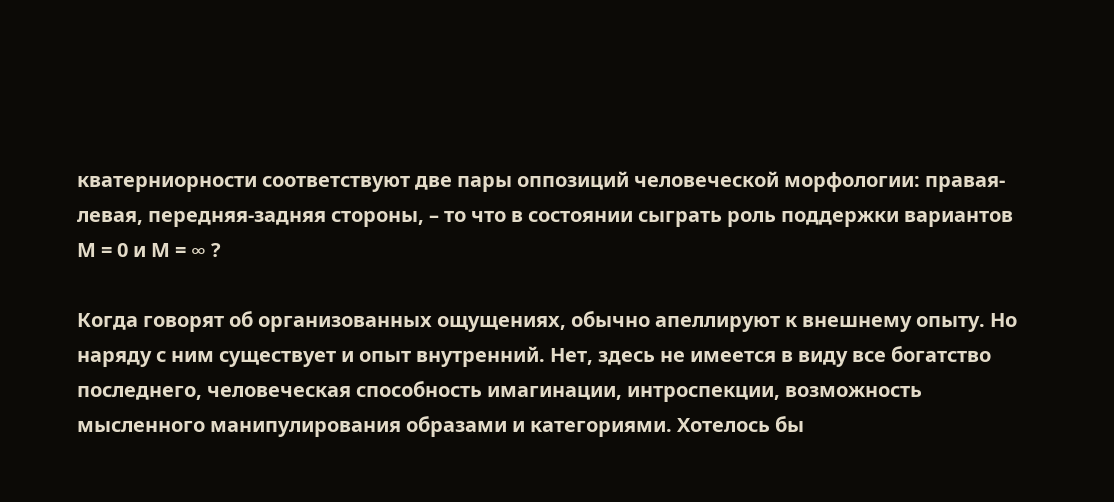кватерниорности соответствуют две пары оппозиций человеческой морфологии: правая-левая, передняя-задняя стороны, – то что в состоянии сыграть роль поддержки вариантов М = 0 и М = ∞ ?

Когда говорят об организованных ощущениях, обычно апеллируют к внешнему опыту. Но наряду с ним существует и опыт внутренний. Нет, здесь не имеется в виду все богатство последнего, человеческая способность имагинации, интроспекции, возможность мысленного манипулирования образами и категориями. Хотелось бы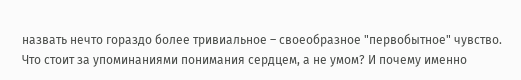назвать нечто гораздо более тривиальное – своеобразное "первобытное" чувство. Что стоит за упоминаниями понимания сердцем, а не умом? И почему именно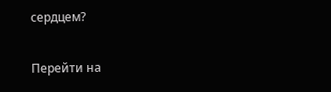сердцем?

Перейти на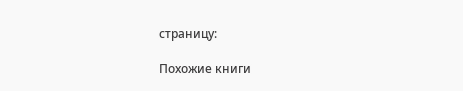страницу:

Похожие книги